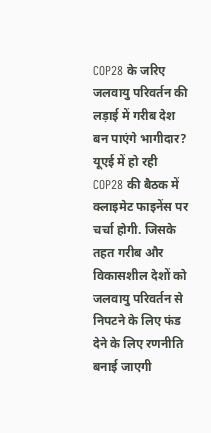COP28 के जरिए जलवायु परिवर्तन की लड़ाई में गरीब देश बन पाएंगे भागीदार?
यूएई में हो रही COP28 की बैठक में क्लाइमेट फाइनेंस पर चर्चा होगी. जिसके तहत गरीब और विकासशील देशों को जलवायु परिवर्तन से निपटने के लिए फंड देने के लिए रणनीति बनाई जाएगी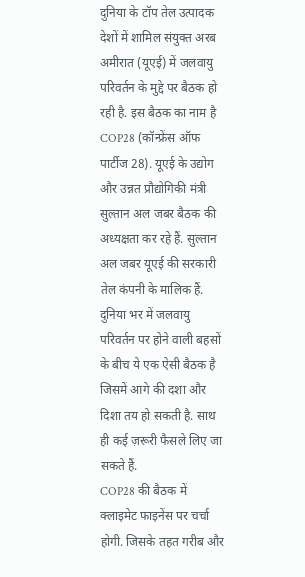दुनिया के टॉप तेल उत्पादक देशों में शामिल संयुक्त अरब अमीरात (यूएई) में जलवायु परिवर्तन के मुद्दे पर बैठक हो रही है. इस बैठक का नाम है COP28 (कॉन्फ्रेंस ऑफ पार्टीज 28). यूएई के उद्योग और उन्नत प्रौद्योगिकी मंत्री सुल्तान अल जबर बैठक की अध्यक्षता कर रहे हैं. सुल्तान अल जबर यूएई की सरकारी तेल कंपनी के मालिक हैं. दुनिया भर में जलवायु परिवर्तन पर होने वाली बहसों के बीच ये एक ऐसी बैठक है जिसमें आगे की दशा और दिशा तय हो सकती है. साथ ही कई ज़रूरी फैसले लिए जा सकते हैं.
COP28 की बैठक में क्लाइमेट फाइनेंस पर चर्चा होगी. जिसके तहत गरीब और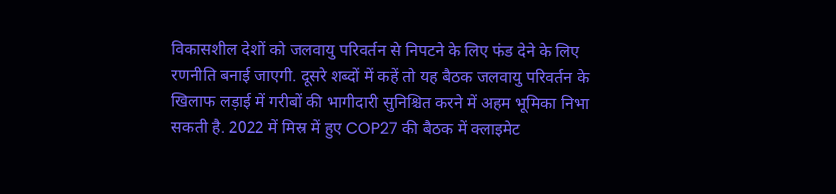विकासशील देशों को जलवायु परिवर्तन से निपटने के लिए फंड देने के लिए रणनीति बनाई जाएगी. दूसरे शब्दों में कहें तो यह बैठक जलवायु परिवर्तन के खिलाफ लड़ाई में गरीबों की भागीदारी सुनिश्चित करने में अहम भूमिका निभा सकती है. 2022 में मिस्र में हुए COP27 की बैठक में क्लाइमेट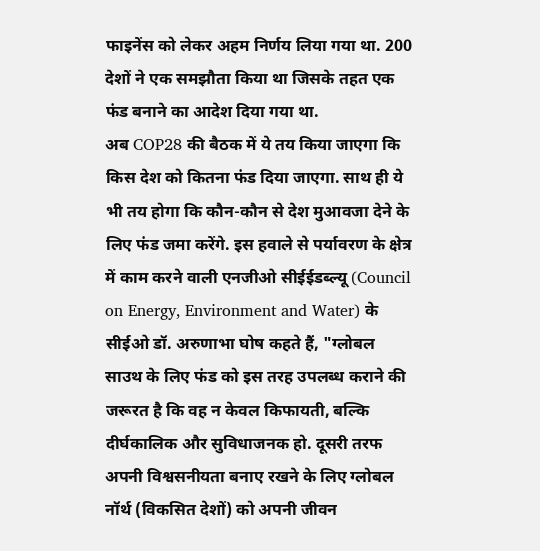फाइनेंस को लेकर अहम निर्णय लिया गया था. 200 देशों ने एक समझौता किया था जिसके तहत एक फंड बनाने का आदेश दिया गया था.
अब COP28 की बैठक में ये तय किया जाएगा कि किस देश को कितना फंड दिया जाएगा. साथ ही ये भी तय होगा कि कौन-कौन से देश मुआवजा देने के लिए फंड जमा करेंगे. इस हवाले से पर्यावरण के क्षेत्र में काम करने वाली एनजीओ सीईईडब्ल्यू (Council on Energy, Environment and Water) के सीईओ डॉ. अरुणाभा घोष कहते हैं, "ग्लोबल साउथ के लिए फंड को इस तरह उपलब्ध कराने की जरूरत है कि वह न केवल किफायती, बल्कि दीर्घकालिक और सुविधाजनक हो. दूसरी तरफ अपनी विश्वसनीयता बनाए रखने के लिए ग्लोबल नॉर्थ (विकसित देशों) को अपनी जीवन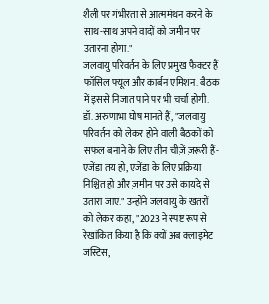शैली पर गंभीरता से आत्ममंथन करने के साथ-साथ अपने वादों को जमीन पर उतारना होगा."
जलवायु परिवर्तन के लिए प्रमुख फैक्टर हैं फॉसिल फ्यूल और कार्बन एमिशन. बैठक में इससे निजात पाने पर भी चर्चा होगी. डॉ. अरुणाभा घोष मानते हैं, "जलवायु परिवर्तन को लेकर होने वाली बैठकों को सफल बनाने के लिए तीन चीज़ें ज़रूरी हैं- एजेंडा तय हो, एजेंडा के लिए प्रक्रिया निश्चित हो और ज़मीन पर उसे कायदे से उतारा जाए." उन्होंने जलवायु के खतरों को लेकर कहा, "2023 ने स्पष्ट रूप से रेखांकित किया है कि क्यों अब क्लाइमेट जस्टिस,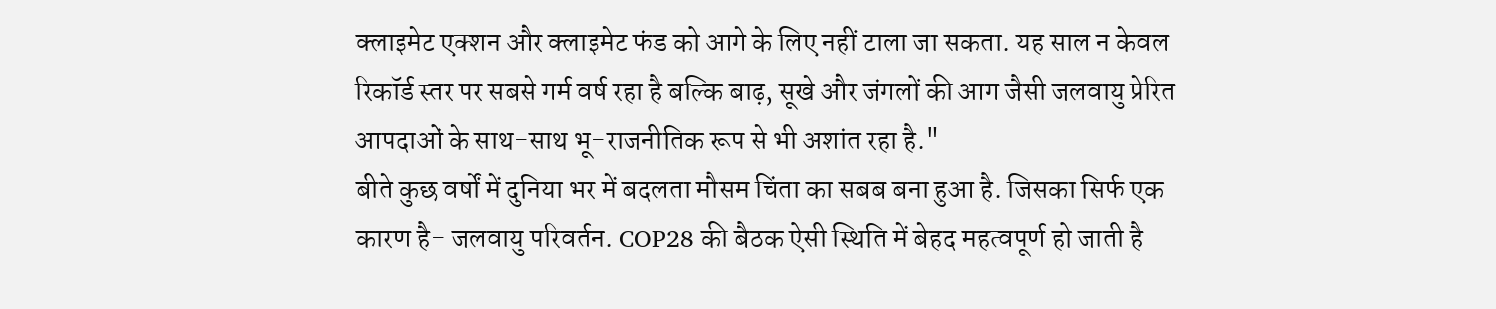क्लाइमेट एक्शन और क्लाइमेट फंड को आगे के लिए नहीं टाला जा सकता. यह साल न केवल रिकॉर्ड स्तर पर सबसे गर्म वर्ष रहा है बल्कि बाढ़, सूखे और जंगलों की आग जैसी जलवायु प्रेरित आपदाओं के साथ-साथ भू-राजनीतिक रूप से भी अशांत रहा है."
बीते कुछ वर्षों में दुनिया भर में बदलता मौसम चिंता का सबब बना हुआ है. जिसका सिर्फ एक कारण है- जलवायु परिवर्तन. COP28 की बैठक ऐसी स्थिति में बेहद महत्वपूर्ण हो जाती है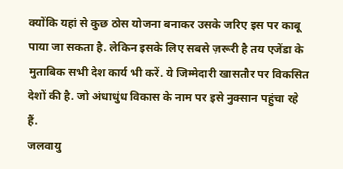क्योंकि यहां से कुछ ठोस योजना बनाकर उसके जरिए इस पर काबू पाया जा सकता है. लेकिन इसके लिए सबसे ज़रूरी है तय एजेंडा के मुताबिक सभी देश कार्य भी करें. ये जिम्मेदारी खासतौर पर विकसित देशों की है. जो अंधाधुंध विकास के नाम पर इसे नुक्सान पहुंचा रहे हैं.
जलवायु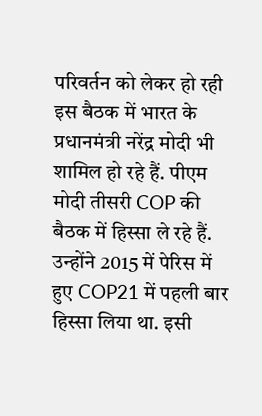परिवर्तन को लेकर हो रही इस बैठक में भारत के प्रधानमंत्री नरेंद्र मोदी भी शामिल हो रहे हैं. पीएम मोदी तीसरी COP की बैठक में हिस्सा ले रहे हैं. उन्होंने 2015 में पेरिस में हुए COP21 में पहली बार हिस्सा लिया था. इसी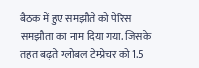बैठक में हुए समझौते को पेरिस समझौता का नाम दिया गया. जिसके तहत बढ़ते ग्लोबल टेम्प्रेचर को 1.5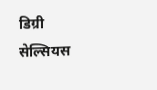डिग्री सेल्सियस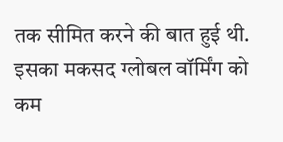तक सीमित करने की बात हुई थी. इसका मकसद ग्लोबल वॉर्मिंग को कम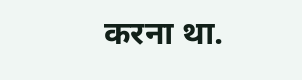करना था.